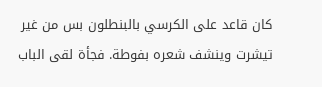كان قاعد على الكرسي بالبنطلون بس من غير تيشرت وينشف شعره بفوطة. فجأة لقى الباب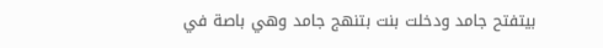بيتفتح جامد ودخلت بنت بتنهج جامد وهي باصة في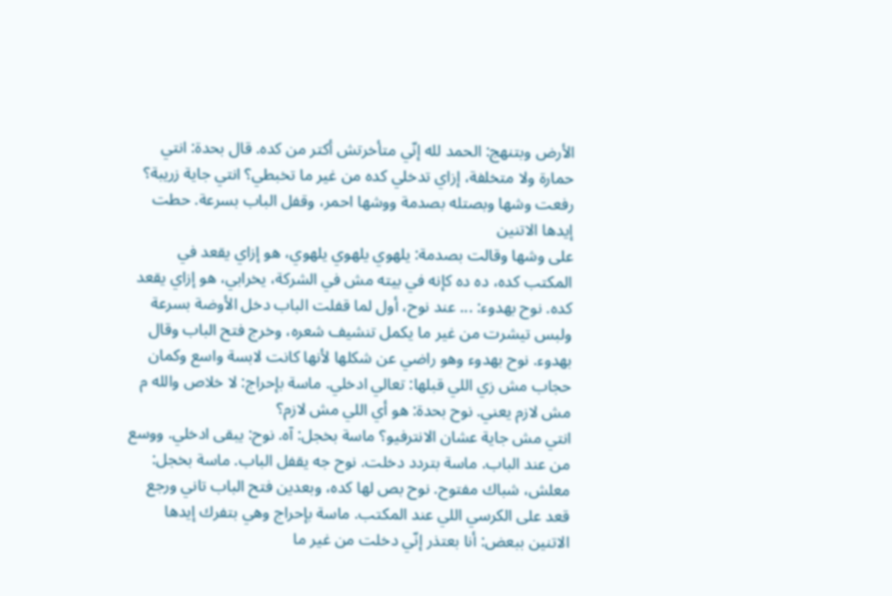الأرض وبتنهج: الحمد لله إنّي متأخرتش أكتر من كده. قال بحدة: انتي حمارة ولا متخلفة، إزاي تدخلي كده من غير ما تخبطي؟ انتي جاية زريبة؟ رفعت وشها وبصتله بصدمة ووشها احمر، وقفل الباب بسرعة. حطت إيدها الاتنين
على وشها وقالت بصدمة: يلهوي يلهوي يلهوي، هو إزاي يقعد في المكتب كده، ده ده كإنه في بيته مش في الشركة، يخرابي، هو إزاي يقعد كده. نوح بهدوء: ... عند نوح، أول لما قفلت الباب دخل الأوضة بسرعة ولبس تيشرت من غير ما يكمل تنشيف شعره، وخرج فتح الباب وقال بهدوء. نوح بهدوء وهو راضي عن شكلها لأنها كانت لابسة واسع وكمان حجاب مش زي اللي قبلها: تعالي ادخلي. ماسة بإحراج: لا خلاص والله م مش لازم يعني. نوح بحدة: هو أي اللي مش لازم؟
انتي مش جاية عشان الانترفيو؟ ماسة بخجل: آه. نوح: يبقى ادخلي. ووسع من عند الباب. ماسة بتردد دخلت. نوح جه يقفل الباب. ماسة بخجل: معلش، شباك مفتوح. نوح بص لها كده، وبعدين فتح الباب تاني ورجع قعد على الكرسي اللي عند المكتب. ماسة بإحراج وهي بتفرك إيدها الاتنين ببعض: أنا بعتذر إنّي دخلت من غير ما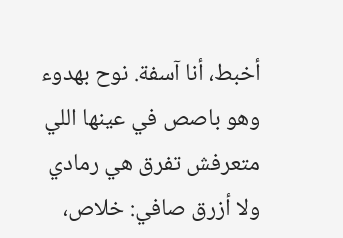أخبط، أنا آسفة. نوح بهدوء وهو باصص في عينها اللي متعرفش تفرق هي رمادي ولا أزرق صافي: خلاص،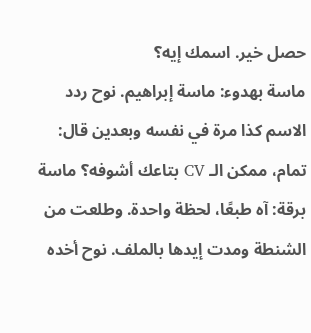حصل خير. اسمك إيه؟
ماسة بهدوء: ماسة إبراهيم. نوح ردد الاسم كذا مرة في نفسه وبعدين قال: تمام، ممكن الـ CV بتاعك أشوفه؟ ماسة برقة: آه طبعًا، لحظة واحدة. وطلعت من الشنطة ومدت إيدها بالملف. نوح أخده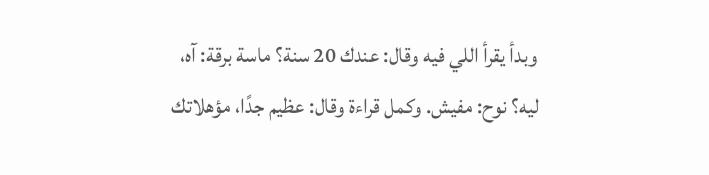وبدأ يقرأ اللي فيه وقال: عندك 20 سنة؟ ماسة برقة: آه، ليه؟ نوح: مفيش. وكمل قراءة وقال: عظيم جدًا، مؤهلاتك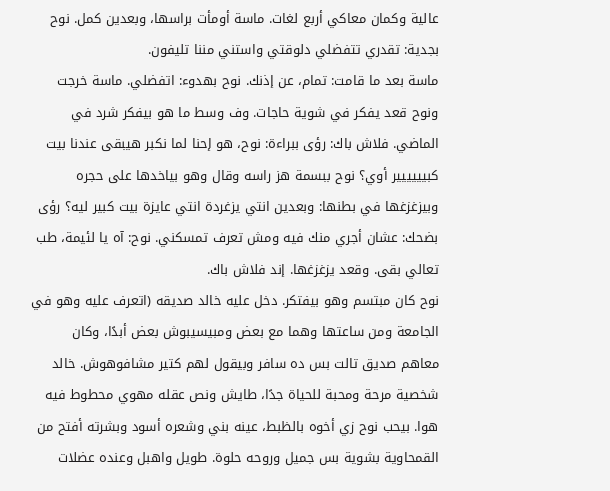عالية وكمان معاكي أربع لغات. ماسة أومأت براسها، وبعدين كمل. نوح بجدية: تقدري تتفضلي دلوقتي واستني مننا تليفون.
ماسة بعد ما قامت: تمام، عن إذنك. نوح بهدوء: اتفضلي. ماسة خرجت ونوح قعد يفكر في شوية حاجات. وف وسط ما هو بيفكر شرد في الماضي. فلاش باك: رؤى ببراءة: نوح، هو إحنا لما نكبر هيبقى عندنا بيت كبيييييير أوي؟ نوح ببسمة هز راسه وقال وهو بياخدها على حجره وبيزغزغها في بطنها: وبعدين انتي يزغردة انتي عايزة بيت كبير ليه؟ رؤى بضحك: عشان أجري منك فيه ومش تعرف تمسكني. نوح: آه يا لئيمة، طب تعالي بقى. وقعد يزغزغها. إند فلاش باك.
نوح كان مبتسم وهو بيفتكر. دخل عليه خالد صديقه (اتعرف عليه وهو في الجامعة ومن ساعتها وهما مع بعض ومبيسيبوش بعض أبدًا، وكان معاهم صديق تالت بس ده سافر وبيقول لهم كتير مشافوهوش. خالد شخصية مرحة ومحبة للحياة جدًا، طايش ونص عقله مهوي محطوط فيه هوا. بيحب نوح زي أخوه بالظبط، عينه بني وشعره أسود وبشرته أفتح من القمحاوية بشوية بس جميل وروحه حلوة. طويل واهبل وعنده عضلات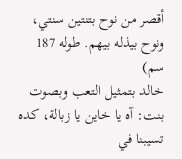أقصر من نوح بتنتين سنتي، ونوح بيذله بيهم. طوله 187 سم)
خالد بتمثيل التعب وبصوت بنت: آه يا خاين يا زبالة، كده تسيبنا في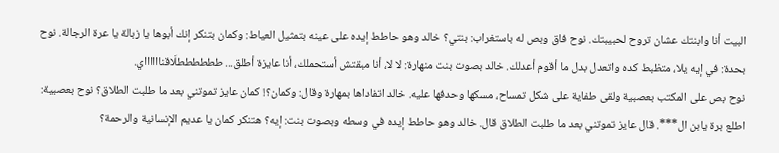البيت أنا وابنتك عشان تروح لحبيبتك. نوح فاق وبص له باستغراب: بنتي؟ خالد وهو حاطط إيده على عينه بتمثيل العياط: وكمان بتنكر إنك أبوها يا زبالة يا عرة الرجالة. نوح بحدة: في إيه يلا، متظبط كده واتعدل بدل ما أقوم أعدلك. خالد بصوت بنت منهارة: لا لا، أنا مبقتش أستحملك، أنا عايزة أطلق... ططططططلَاقنااااااي.
نوح بص على المكتب بعصبية ولقى طفاية على شكل تمساح، مسكها وحدفها عليه. خالد اتفاداها بمهارة وقال: وكمان؟! كمان عايز تموتني بعد ما طلبت الطلاق؟ نوح بعصبية: اطلع برة يابن ال***. قال عايز تموتني بعد ما طلبت الطلاق قال. خالد وهو حاطط إيده في وسطه وبصوت بنت: إيه؟ هتنكر كمان يا عديم الإنسانية والرحمة؟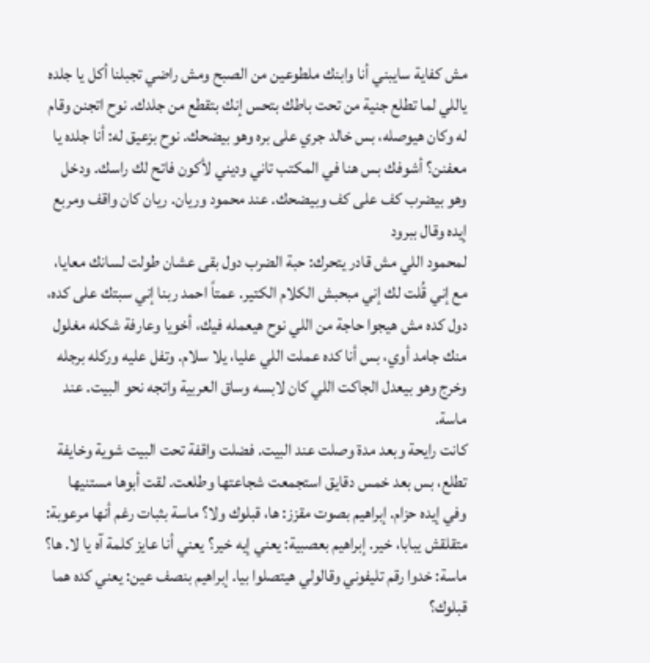مش كفاية سايبني أنا وابنك ملطوعين من الصبح ومش راضي تجبلنا أكل يا جلده ياللي لما تطلع جنية من تحت باطك بتحس إنك بتقطع من جلدك. نوح اتجنن وقام له وكان هيوصله، بس خالد جري على بره وهو بيضحك. نوح بزعيق له: أنا جلده يا معفنن؟ أشوفك بس هنا في المكتب تاني وديني لأكون فاتح لك راسك. ودخل وهو بيضرب كف على كف وبيضحك. عند محمود وريان. ريان كان واقف ومربع إيده وقال ببرود
لمحمود اللي مش قادر يتحرك: حبة الضرب دول بقى عشان طولت لسانك معايا، مع إني قُلت لك إني مبحبش الكلام الكتير. عمتاً احمد ربنا إني سبتك على كده، دول كده مش هيجوا حاجة من اللي نوح هيعمله فيك، أخويا وعارفة شكله مغلول منك جامد أوي، بس أنا كده عملت اللي عليا، يلا سلام. وتفل عليه وركله برجله وخرج وهو بيعدل الجاكت اللي كان لابسه وساق العربية واتجه نحو البيت. عند ماسة.
كانت رايحة وبعد مدة وصلت عند البيت. فضلت واقفة تحت البيت شوية وخايفة تطلع، بس بعد خمس دقايق استجمعت شجاعتها وطلعت. لقت أبوها مستنيها وفي إيده حزام. إبراهيم بصوت مقزز: ها، قبلوك ولا؟ ماسة بثبات رغم أنها مرعوبة: متقلقش يبابا، خير. إبراهيم بعصبية: يعني إيه خير؟ يعني أنا عايز كلمة آه يا لا. ها؟ ماسة: خدوا رقم تليفوني وقالولي هيتصلوا بيا. إبراهيم بنصف عين: يعني كده هما قبلوك؟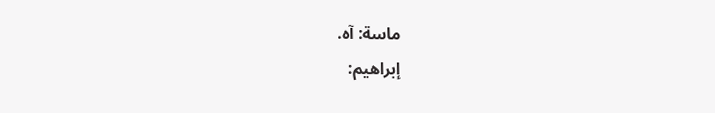ماسة: آه.
إبراهيم: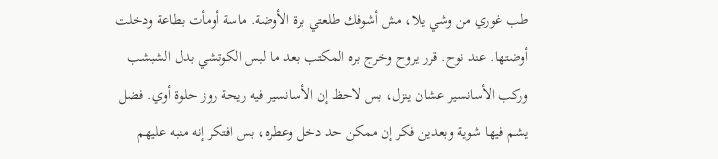طب غوري من وشي يلا، مش أشوفك طلعتي برة الأوضة. ماسة أومأت بطاعة ودخلت أوضتها. عند نوح. قرر يروح وخرج بره المكتب بعد ما لبس الكوتشي بدل الشبشب وركب الأسانسير عشان ينزل، بس لاحظ إن الأسانسير فيه ريحة روز حلوة أوي. فضل يشم فيها شوية وبعدين فكر إن ممكن حد دخل وعطره، بس افتكر إنه منبه عليهم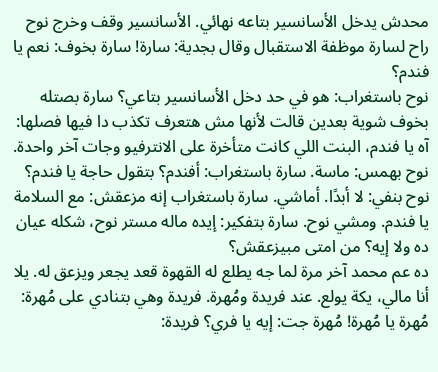محدش يدخل الأسانسير بتاعه نهائي. الأسانسير وقف وخرج نوح راح لسارة موظفة الاستقبال وقال بجدية: سارة! سارة بخوف: نعم يا فندم؟
نوح باستغراب: هو في حد دخل الأسانسير بتاعي؟ سارة بصتله بخوف شوية بعدين قالت لأنها مش هتعرف تكذب دا فيها فصلها: آه يا فندم، البنت اللي كانت متأخرة على الانترفيو وجات آخر واحدة. نوح بهمس: ماسة. سارة باستغراب: أفندم؟ بتقول حاجة يا فندم؟ نوح بنفي: لا أبدًا. أماشي. سارة باستغراب إنه مزعقش: مع السلامة يا فندم. ومشي نوح. سارة بتفكير: إيده ماله مستر نوح، شكله عيان ده ولا إيه؟ من امتى مبيزعقش؟
ده عم محمد آخر مرة لما جه يطلع له القهوة قعد يجعر ويزعق له. يلا أنا مالي، يكة يولع. عند فريدة ومُهرة. فريدة وهي بتنادي على مُهرة: مُهرة يا مُهرة! مُهرة جت: إيه يا فري؟ فريدة: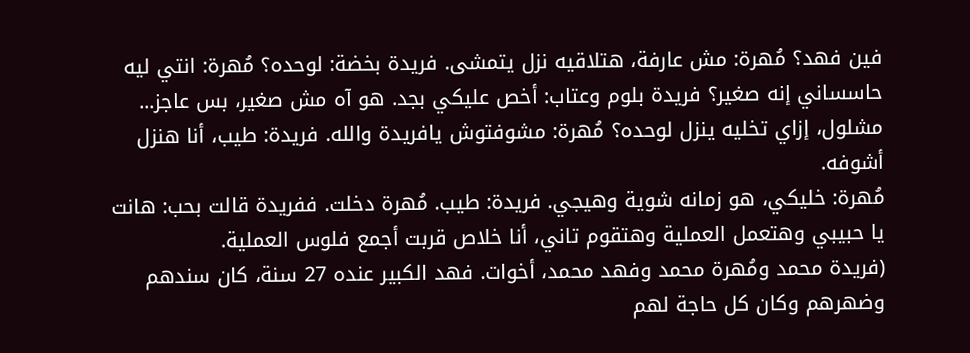فين فهد؟ مُهرة: مش عارفة، هتلاقيه نزل يتمشى. فريدة بخضة: لوحده؟ مُهرة: انتي ليه حاسساني إنه صغير؟ فريدة بلوم وعتاب: أخص عليكي بجد. هو آه مش صغير، بس عاجز... مشلول، إزاي تخليه ينزل لوحده؟ مُهرة: مشوفتوش يافريدة والله. فريدة: طيب، أنا هنزل أشوفه.
مُهرة: خليكي، هو زمانه شوية وهيجي. فريدة: طيب. مُهرة دخلت. ففريدة قالت بحب: هانت يا حبيبي وهتعمل العملية وهتقوم تاني، أنا خلاص قربت أجمع فلوس العملية.
(فريدة محمد ومُهرة محمد وفهد محمد، أخوات. فهد الكبير عنده 27 سنة، كان سندهم وضهرهم وكان كل حاجة لهم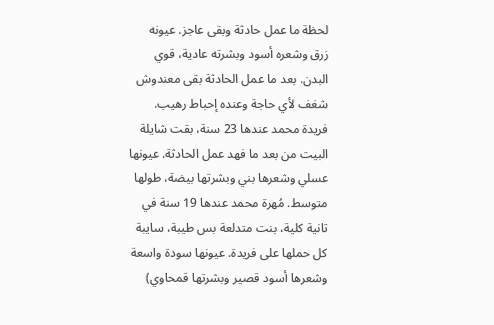لحظة ما عمل حادثة وبقى عاجز. عيونه زرق وشعره أسود وبشرته عادية، قوي البدن. بعد ما عمل الحادثة بقى معندوش شغف لأي حاجة وعنده إحباط رهيب. فريدة محمد عندها 23 سنة، بقت شايلة البيت من بعد ما فهد عمل الحادثة. عيونها عسلي وشعرها بني وبشرتها بيضة، طولها متوسط. مُهرة محمد عندها 19 سنة في تانية كلية، بنت متدلعة بس طيبة، سايبة كل حملها على فريدة. عيونها سودة واسعة وشعرها أسود قصير وبشرتها قمحاوي)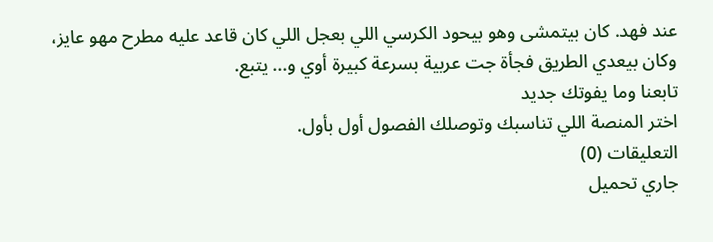عند فهد. كان بيتمشى وهو بيحود الكرسي اللي بعجل اللي كان قاعد عليه مطرح مهو عايز، وكان بيعدي الطريق فجأة جت عربية بسرعة كبيرة أوي و... يتبع.
تابعنا وما يفوتك جديد
اختر المنصة اللي تناسبك وتوصلك الفصول أول بأول.
التعليقات (0)
جاري تحميل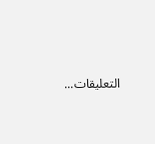التعليقات...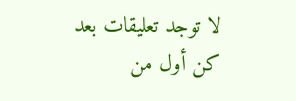لا توجد تعليقات بعد
كن أول من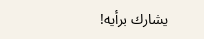يشارك برأيه!